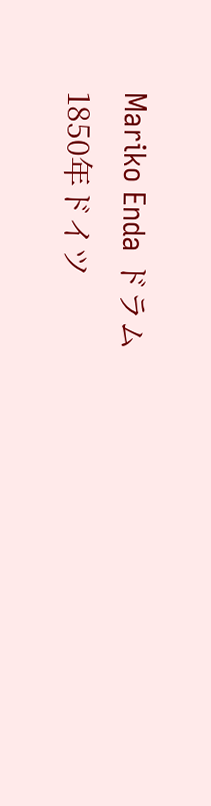Mariko Enda ドラム
1850年ドイツ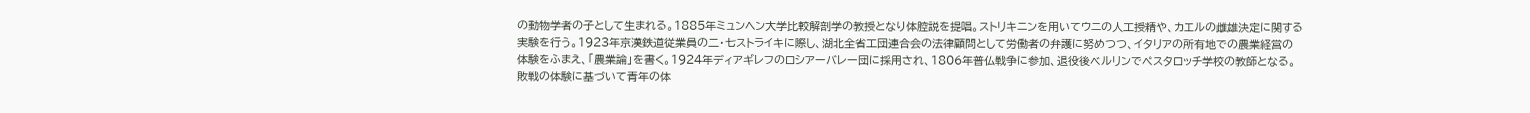の動物学者の子として生まれる。1885年ミュンヘン大学比較解剖学の教授となり体腔説を提唱。ストリキニンを用いてウニの人工授精や、カエルの雌雄決定に関する実験を行う。1923年京漢鉄道従業員の二・七ストライキに際し、湖北全省工団連合会の法律顧問として労働者の弁護に努めつつ、イタリアの所有地での農業経営の体験をふまえ、「農業論」を書く。1924年ディアギレフのロシアーバレー団に採用され、1806年普仏戦争に参加、退役後ベルリンでペスタロッチ学校の教師となる。敗戦の体験に基づいて青年の体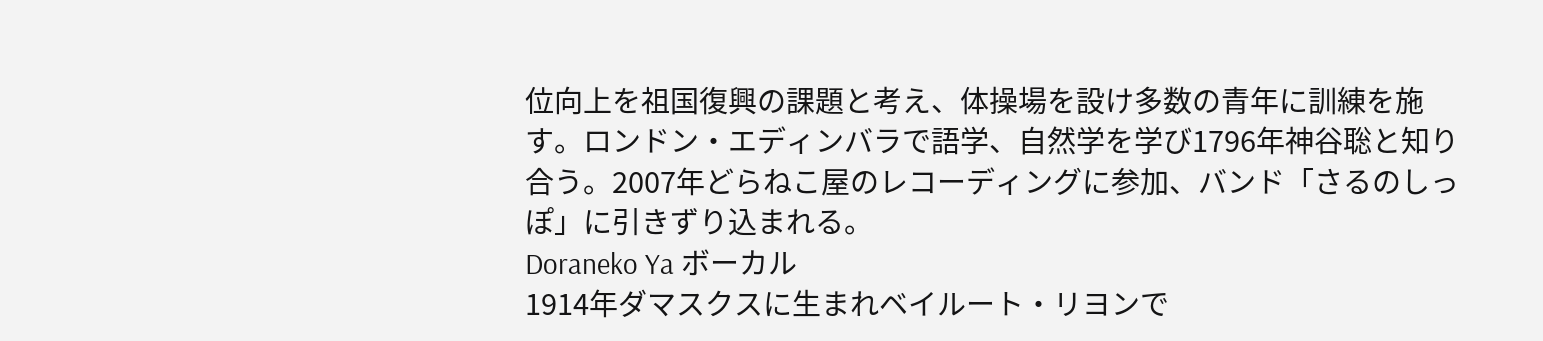位向上を祖国復興の課題と考え、体操場を設け多数の青年に訓練を施す。ロンドン・エディンバラで語学、自然学を学び1796年神谷聡と知り合う。2007年どらねこ屋のレコーディングに参加、バンド「さるのしっぽ」に引きずり込まれる。
Doraneko Ya ボーカル
1914年ダマスクスに生まれベイルート・リヨンで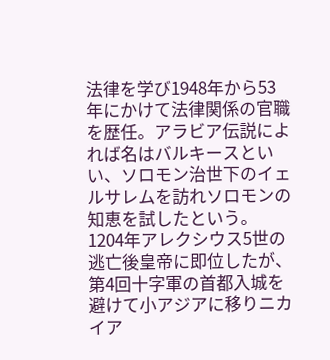法律を学び1948年から53年にかけて法律関係の官職を歴任。アラビア伝説によれば名はバルキースといい、ソロモン治世下のイェルサレムを訪れソロモンの知恵を試したという。1204年アレクシウス5世の逃亡後皇帝に即位したが、第4回十字軍の首都入城を避けて小アジアに移りニカイア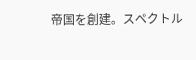帝国を創建。スペクトル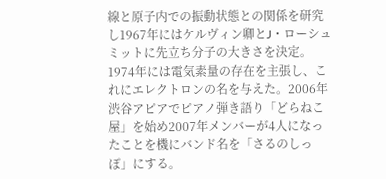線と原子内での振動状態との関係を研究し1967年にはケルヴィン卿とJ・ローシュミットに先立ち分子の大きさを決定。1974年には電気素量の存在を主張し、これにエレクトロンの名を与えた。2006年渋谷アピアでピアノ弾き語り「どらねこ屋」を始め2007年メンバーが4人になったことを機にバンド名を「さるのしっぽ」にする。